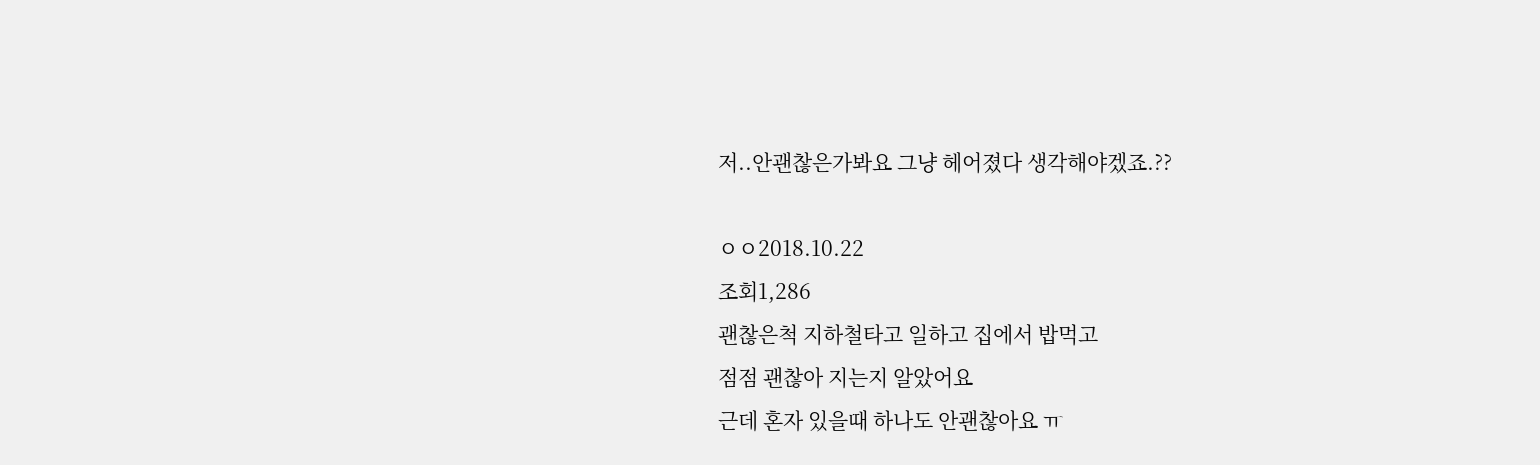저..안괜찮은가봐요 그냥 헤어졌다 생각해야겠죠.??

ㅇㅇ2018.10.22
조회1,286
괜찮은척 지하철타고 일하고 집에서 밥먹고
점점 괜찮아 지는지 알았어요
근데 혼자 있을때 하나도 안괜찮아요 ㅠ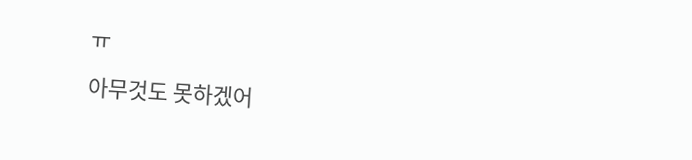ㅠ

아무것도 못하겠어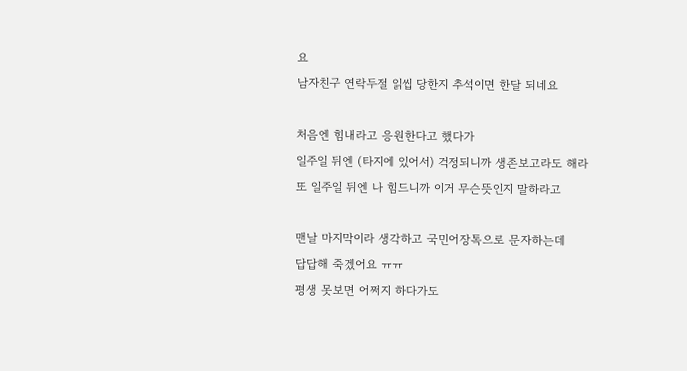요
남자친구 연락두절 읽씹 당한지 추석이면 한달 되네요

처음엔 힘내라고 응원한다고 했다가
일주일 뒤엔 (타지에 있어서) 걱정되니까 생존보고라도 해라
또 일주일 뒤엔 나 힘드니까 이거 무슨뜻인지 말하라고

맨날 마지막이라 생각하고 국민어장톡으로 문자하는데
답답해 죽겠어요 ㅠㅠ
평생 못보면 어쩌지 하다가도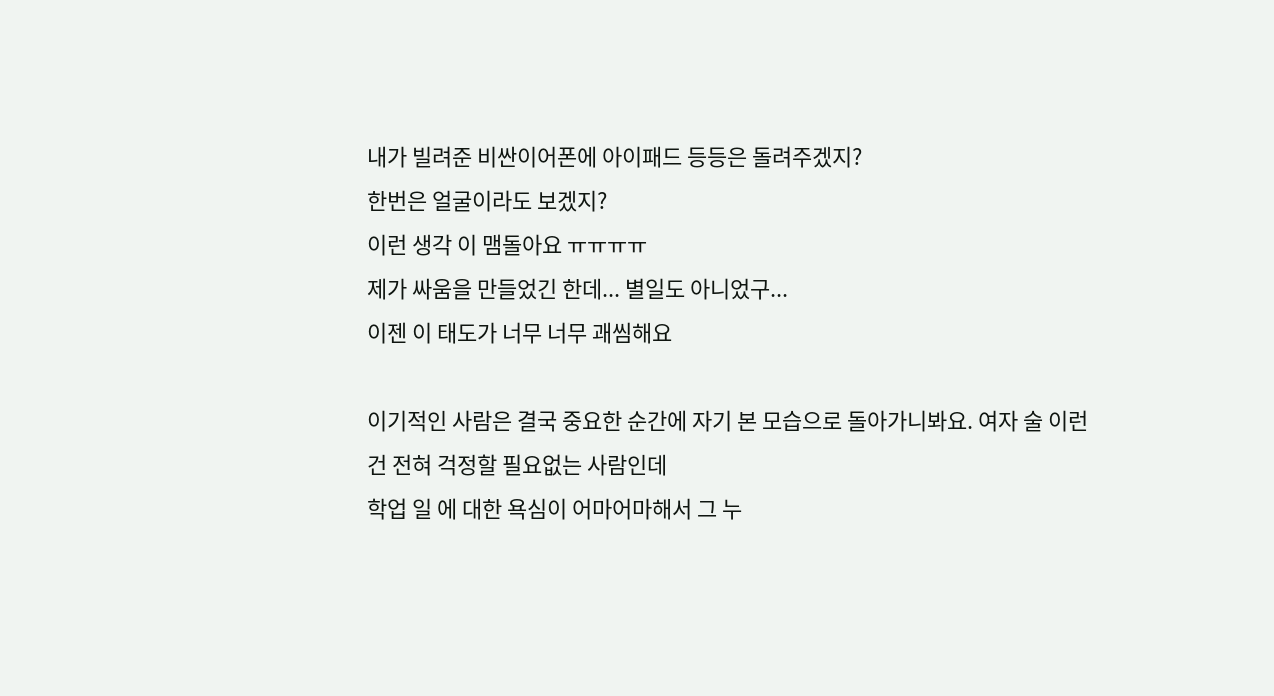내가 빌려준 비싼이어폰에 아이패드 등등은 돌려주겠지?
한번은 얼굴이라도 보겠지?
이런 생각 이 맴돌아요 ㅠㅠㅠㅠ
제가 싸움을 만들었긴 한데... 별일도 아니었구...
이젠 이 태도가 너무 너무 괘씸해요

이기적인 사람은 결국 중요한 순간에 자기 본 모습으로 돌아가니봐요. 여자 술 이런건 전혀 걱정할 필요없는 사람인데
학업 일 에 대한 욕심이 어마어마해서 그 누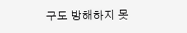구도 방해하지 못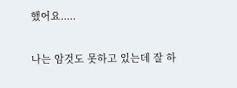했어요.....

나는 암것도 못하고 있는데 잘 하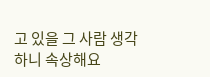고 있을 그 사람 생각하니 속상해요